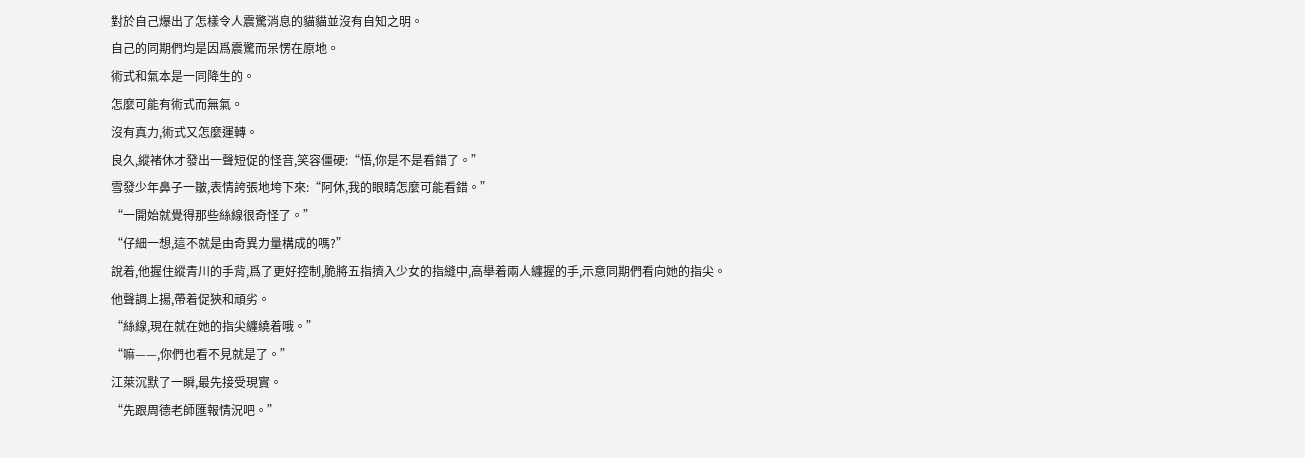對於自己爆出了怎樣令人震驚消息的貓貓並沒有自知之明。
自己的同期們均是因爲震驚而呆愣在原地。
術式和氣本是一同降生的。
怎麼可能有術式而無氣。
沒有真力,術式又怎麼運轉。
良久,縱褚休才發出一聲短促的怪音,笑容僵硬:“悟,你是不是看錯了。”
雪發少年鼻子一皺,表情誇張地垮下來:“阿休,我的眼睛怎麼可能看錯。”
“一開始就覺得那些絲線很奇怪了。”
“仔細一想,這不就是由奇異力量構成的嗎?”
說着,他握住縱青川的手背,爲了更好控制,脆將五指擠入少女的指縫中,高舉着兩人纏握的手,示意同期們看向她的指尖。
他聲調上揚,帶着促狹和頑劣。
“絲線,現在就在她的指尖纏繞着哦。”
“嘛——,你們也看不見就是了。”
江萊沉默了一瞬,最先接受現實。
“先跟周德老師匯報情況吧。”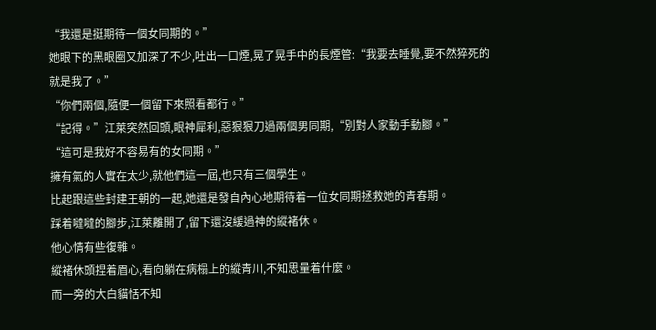“我還是挺期待一個女同期的。”
她眼下的黑眼圈又加深了不少,吐出一口煙,晃了晃手中的長煙管:“我要去睡覺,要不然猝死的就是我了。”
“你們兩個,隨便一個留下來照看都行。”
“記得。”江萊突然回頭,眼神犀利,惡狠狠刀過兩個男同期,“別對人家動手動腳。”
“這可是我好不容易有的女同期。”
擁有氣的人實在太少,就他們這一屆,也只有三個學生。
比起跟這些封建王朝的一起,她還是發自內心地期待着一位女同期拯救她的青春期。
踩着噠噠的腳步,江萊離開了,留下還沒緩過神的縱褚休。
他心情有些復雜。
縱褚休頭捏着眉心,看向躺在病榻上的縱青川,不知思量着什麼。
而一旁的大白貓恬不知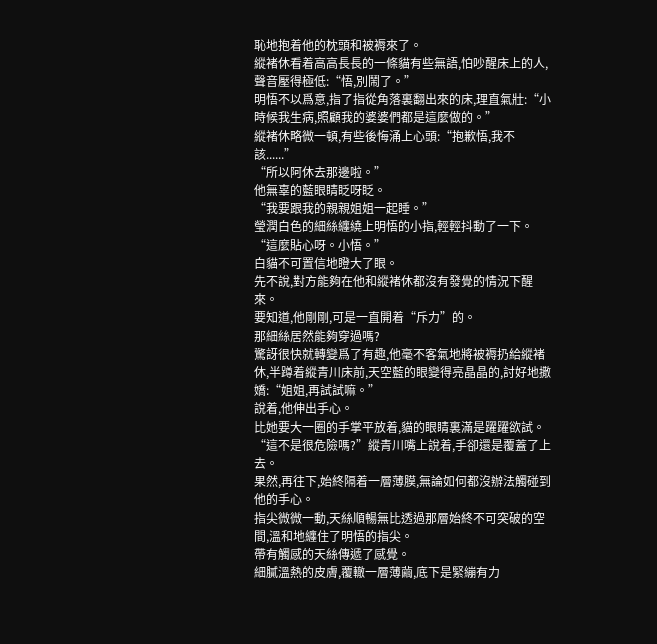恥地抱着他的枕頭和被褥來了。
縱褚休看着高高長長的一條貓有些無語,怕吵醒床上的人,聲音壓得極低:“悟,別鬧了。”
明悟不以爲意,指了指從角落裏翻出來的床,理直氣壯:“小時候我生病,照顧我的婆婆們都是這麼做的。”
縱褚休略微一頓,有些後悔涌上心頭:“抱歉悟,我不該......”
“所以阿休去那邊啦。”
他無辜的藍眼睛眨呀眨。
“我要跟我的親親姐姐一起睡。”
瑩潤白色的細絲纏繞上明悟的小指,輕輕抖動了一下。
“這麼貼心呀。小悟。”
白貓不可置信地瞪大了眼。
先不說,對方能夠在他和縱褚休都沒有發覺的情況下醒來。
要知道,他剛剛,可是一直開着“斥力”的。
那細絲居然能夠穿過嗎?
驚訝很快就轉變爲了有趣,他毫不客氣地將被褥扔給縱褚休,半蹲着縱青川床前,天空藍的眼變得亮晶晶的,討好地撒嬌:“姐姐,再試試嘛。”
說着,他伸出手心。
比她要大一圈的手掌平放着,貓的眼睛裏滿是躍躍欲試。
“這不是很危險嗎?”縱青川嘴上說着,手卻還是覆蓋了上去。
果然,再往下,始終隔着一層薄膜,無論如何都沒辦法觸碰到他的手心。
指尖微微一動,天絲順暢無比透過那層始終不可突破的空間,溫和地纏住了明悟的指尖。
帶有觸感的天絲傳遞了感覺。
細膩溫熱的皮膚,覆轍一層薄繭,底下是緊繃有力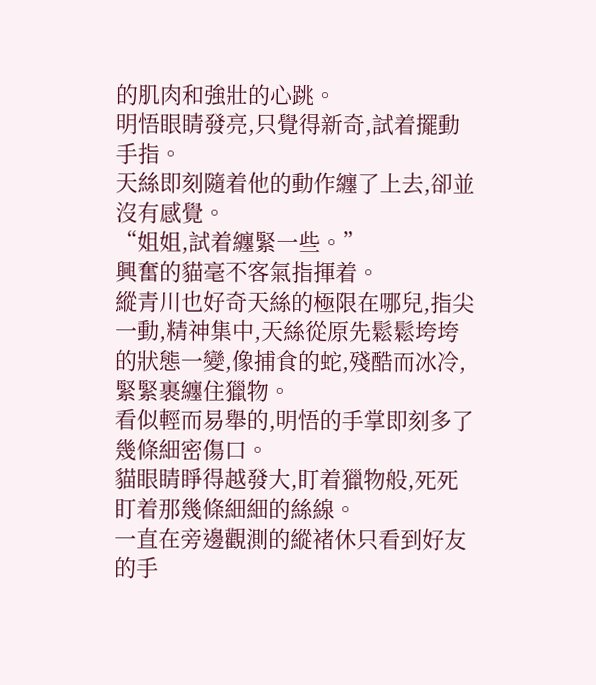的肌肉和強壯的心跳。
明悟眼睛發亮,只覺得新奇,試着擺動手指。
天絲即刻隨着他的動作纏了上去,卻並沒有感覺。
“姐姐,試着纏緊一些。”
興奮的貓毫不客氣指揮着。
縱青川也好奇天絲的極限在哪兒,指尖一動,精神集中,天絲從原先鬆鬆垮垮的狀態一變,像捕食的蛇,殘酷而冰冷,緊緊裹纏住獵物。
看似輕而易舉的,明悟的手掌即刻多了幾條細密傷口。
貓眼睛睜得越發大,盯着獵物般,死死盯着那幾條細細的絲線。
一直在旁邊觀測的縱褚休只看到好友的手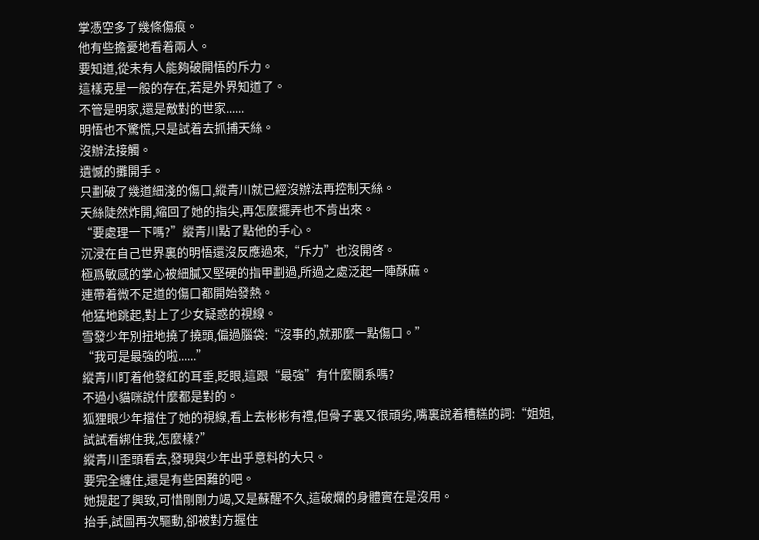掌憑空多了幾條傷痕。
他有些擔憂地看着兩人。
要知道,從未有人能夠破開悟的斥力。
這樣克星一般的存在,若是外界知道了。
不管是明家,還是敵對的世家......
明悟也不驚慌,只是試着去抓捕天絲。
沒辦法接觸。
遺憾的攤開手。
只劃破了幾道細淺的傷口,縱青川就已經沒辦法再控制天絲。
天絲陡然炸開,縮回了她的指尖,再怎麼擺弄也不肯出來。
“要處理一下嗎?”縱青川點了點他的手心。
沉浸在自己世界裏的明悟還沒反應過來,“斥力”也沒開啓。
極爲敏感的掌心被細膩又堅硬的指甲劃過,所過之處泛起一陣酥麻。
連帶着微不足道的傷口都開始發熱。
他猛地跳起,對上了少女疑惑的視線。
雪發少年別扭地撓了撓頭,偏過腦袋:“沒事的,就那麼一點傷口。”
“我可是最強的啦......”
縱青川盯着他發紅的耳垂,眨眼,這跟“最強”有什麼關系嗎?
不過小貓咪說什麼都是對的。
狐狸眼少年擋住了她的視線,看上去彬彬有禮,但骨子裏又很頑劣,嘴裏說着糟糕的詞:“姐姐,試試看綁住我,怎麼樣?”
縱青川歪頭看去,發現與少年出乎意料的大只。
要完全纏住,還是有些困難的吧。
她提起了興致,可惜剛剛力竭,又是蘇醒不久,這破爛的身體實在是沒用。
抬手,試圖再次驅動,卻被對方握住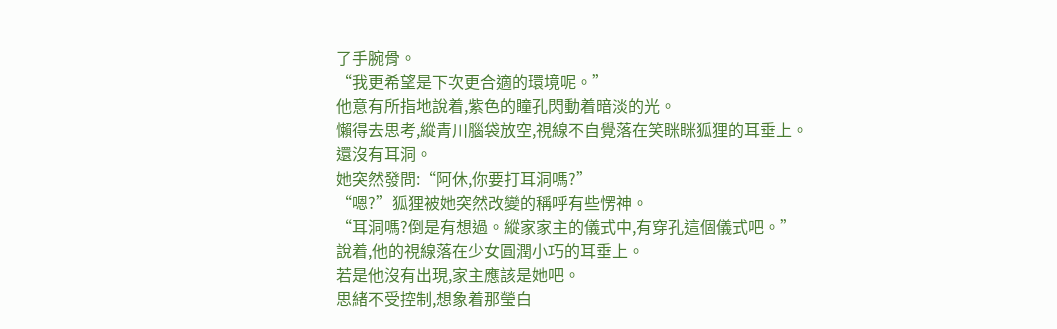了手腕骨。
“我更希望是下次更合適的環境呢。”
他意有所指地說着,紫色的瞳孔閃動着暗淡的光。
懶得去思考,縱青川腦袋放空,視線不自覺落在笑眯眯狐狸的耳垂上。
還沒有耳洞。
她突然發問:“阿休,你要打耳洞嗎?”
“嗯?”狐狸被她突然改變的稱呼有些愣神。
“耳洞嗎?倒是有想過。縱家家主的儀式中,有穿孔這個儀式吧。”
說着,他的視線落在少女圓潤小巧的耳垂上。
若是他沒有出現,家主應該是她吧。
思緒不受控制,想象着那瑩白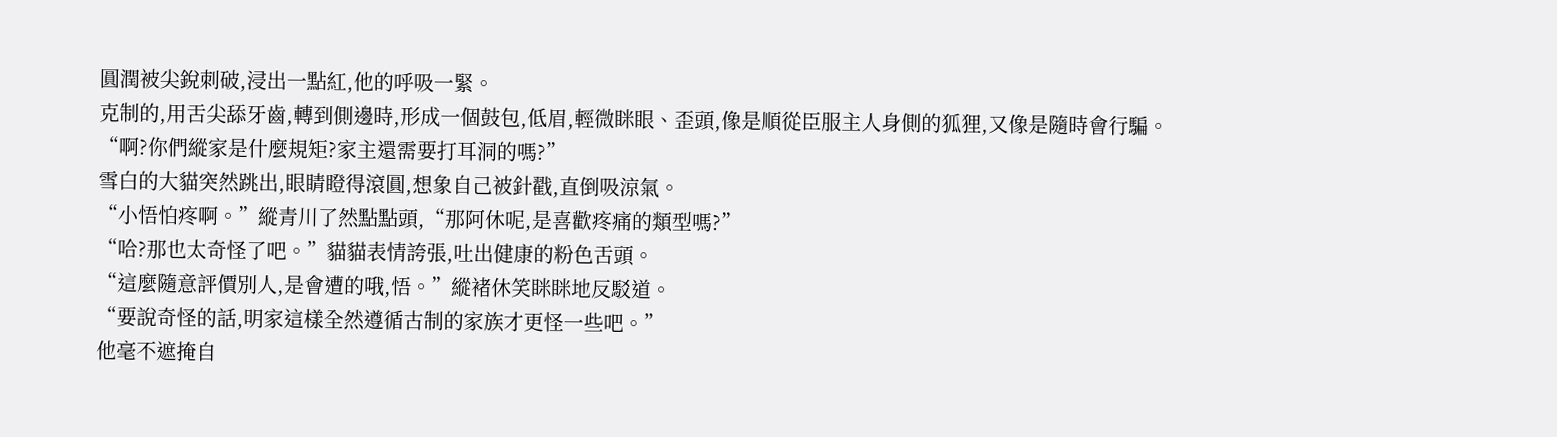圓潤被尖銳刺破,浸出一點紅,他的呼吸一緊。
克制的,用舌尖舔牙齒,轉到側邊時,形成一個鼓包,低眉,輕微眯眼、歪頭,像是順從臣服主人身側的狐狸,又像是隨時會行騙。
“啊?你們縱家是什麼規矩?家主還需要打耳洞的嗎?”
雪白的大貓突然跳出,眼睛瞪得滾圓,想象自己被針戳,直倒吸涼氣。
“小悟怕疼啊。”縱青川了然點點頭,“那阿休呢,是喜歡疼痛的類型嗎?”
“哈?那也太奇怪了吧。”貓貓表情誇張,吐出健康的粉色舌頭。
“這麼隨意評價別人,是會遭的哦,悟。”縱褚休笑眯眯地反駁道。
“要說奇怪的話,明家這樣全然遵循古制的家族才更怪一些吧。”
他毫不遮掩自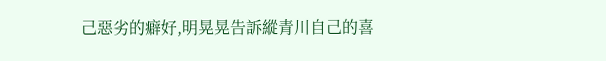己惡劣的癖好,明晃晃告訴縱青川自己的喜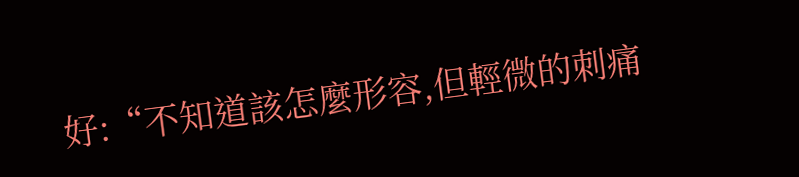好:“不知道該怎麼形容,但輕微的刺痛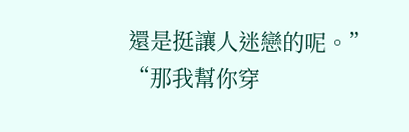還是挺讓人迷戀的呢。”
“那我幫你穿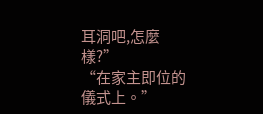耳洞吧,怎麼樣?”
“在家主即位的儀式上。”